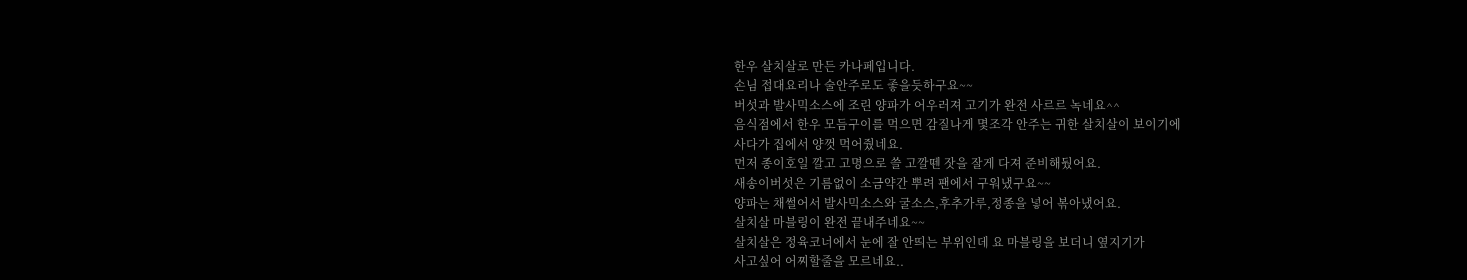한우 살치살로 만든 카나페입니다.
손님 접대요리나 술안주로도 좋을듯하구요~~
버섯과 발사믹소스에 조린 양파가 어우러져 고기가 완전 사르르 녹네요^^
음식점에서 한우 모듬구이를 먹으면 감질나게 몇조각 안주는 귀한 살치살이 보이기에
사다가 집에서 양껏 먹어줬네요.
먼저 종이호일 깔고 고명으로 쓸 고깔뗀 잣을 잘게 다져 준비해뒀어요.
새송이버섯은 기름없이 소금약간 뿌려 팬에서 구워냈구요~~
양파는 채썰어서 발사믹소스와 굴소스,후추가루,정종을 넣어 볶아냈어요.
살치살 마블링이 완전 끝내주네요~~
살치살은 정육코너에서 눈에 잘 안띄는 부위인데 요 마블링을 보더니 옆지기가
사고싶어 어찌할줄을 모르네요..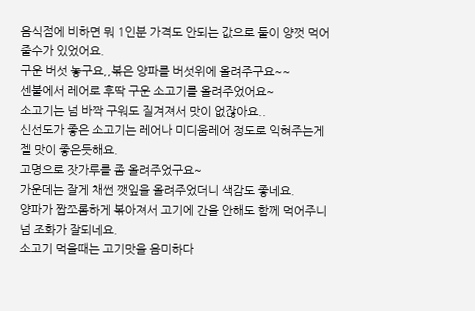음식점에 비하면 뭐 1인분 가격도 안되는 값으로 둘이 양껏 먹어 줄수가 있었어요.
구운 버섯 놓구요,,볶은 양파를 버섯위에 올려주구요~~
센불에서 레어로 후딱 구운 소고기를 올려주었어요~
소고기는 넘 바짝 구워도 질겨져서 맛이 없잖아요..
신선도가 좋은 소고기는 레어나 미디움레어 정도로 익혀주는게
젤 맛이 좋은듯해요.
고명으로 잣가루를 좀 올려주었구요~
가운데는 잘게 채썬 깻잎을 올려주었더니 색감도 좋네요.
양파가 짭쪼롬하게 볶아져서 고기에 간을 안해도 함께 먹어주니 넘 조화가 잘되네요.
소고기 먹을때는 고기맛을 음미하다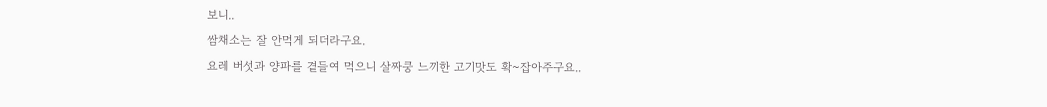보니..
쌈채소는 잘 안먹게 되더라구요.
요레 버섯과 양파를 곁들여 먹으니 살짜쿵 느끼한 고기맛도 확~잡아주구요..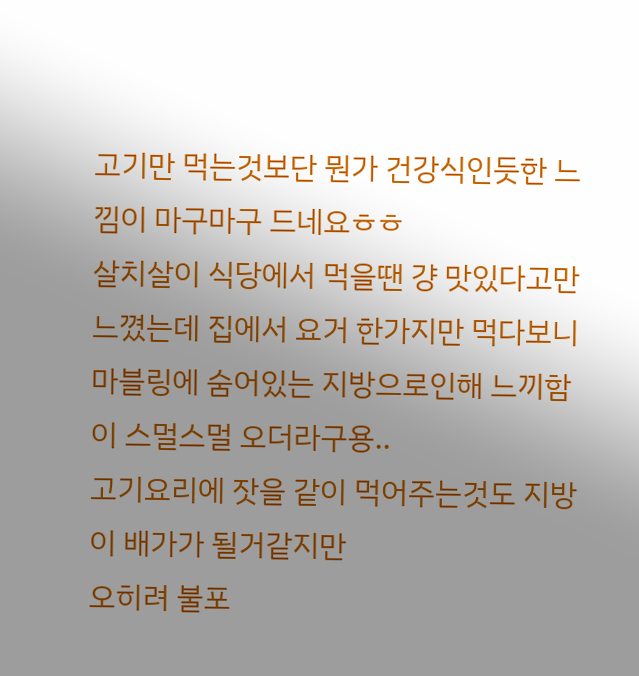고기만 먹는것보단 뭔가 건강식인듯한 느낌이 마구마구 드네요ㅎㅎ
살치살이 식당에서 먹을땐 걍 맛있다고만 느꼈는데 집에서 요거 한가지만 먹다보니
마블링에 숨어있는 지방으로인해 느끼함이 스멀스멀 오더라구용..
고기요리에 잣을 같이 먹어주는것도 지방이 배가가 될거같지만
오히려 불포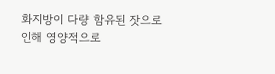화지방이 다량 함유된 잣으로 인해 영양적으로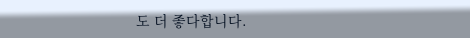도 더 좋다합니다.